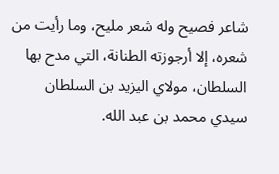شاعر فصيح وله شعر مليح، وما رأيت من شعره، إلا أرجوزته الطنانة، التي مدح بها السلطان، مولاي اليزيد بن السلطان سيدي محمد بن عبد الله.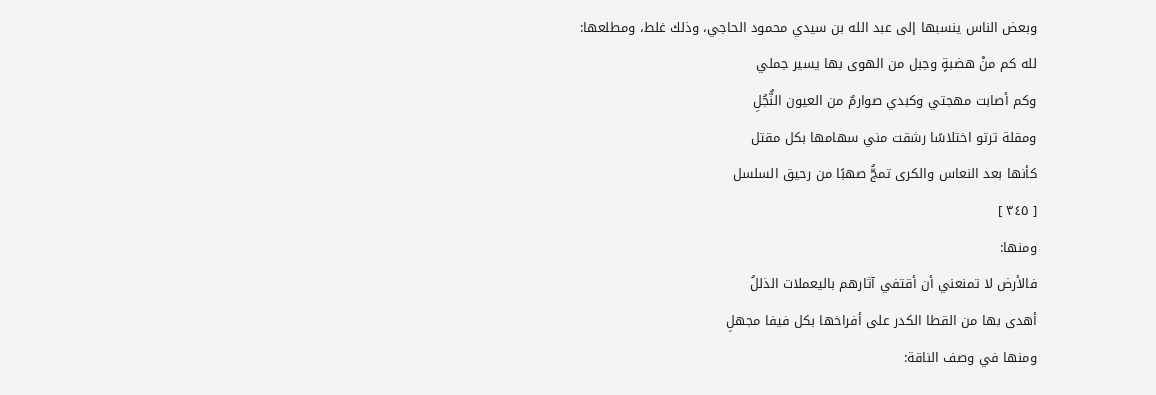وبعض الناس ينسبها إلى عبد الله بن سيدي محمود الحاجي، وذلك غلط، ومطلعها:
لله كم منْ هضبةٍ وجبل من الهوى بها يسير جملي
وكم أصابت مهجتي وكبدي صوارمٌ من العيون النُّجُلِ
ومقلة ترتو اختلاسًا رشقت مني سهامها بكل مقتل
كأنها بعد النعاس والكرى تمجُّ صهبًا من رحيق السلسل
[ ٣٤٥ ]
ومنها:
فالأرض لا تمنعني أن أقتفي آثارهم باليعملات الذللُ
أهدى بها من القطا الكدر على أفراخها بكل فيفا مجهلِ
ومنها في وصف الناقة: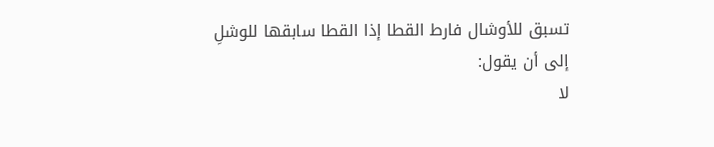تسبق للأوشال فارط القطا إذا القطا سابقها للوشلِ
إلى أن يقول:
لا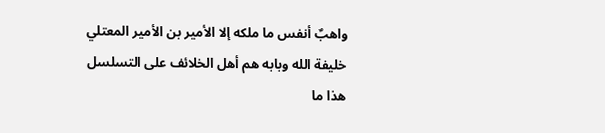واهبٌ أنفس ما ملكه إلا الأمير بن الأمير المعتلي
خليفة الله وبابه هم أهل الخلائف على التسلسل
هذا ما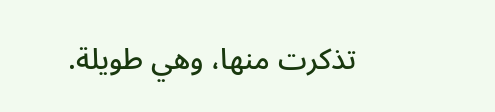تذكرت منها، وهي طويلة.